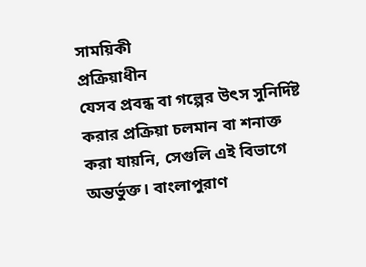সাময়িকী
প্রক্রিয়াধীন
যেসব প্রবন্ধ বা গল্পের উৎস সুনির্দিষ্ট করার প্রক্রিয়া চলমান বা শনাক্ত করা যায়নি, সেগুলি এই বিভাগে অন্তর্ভুক্ত। বাংলাপুরাণ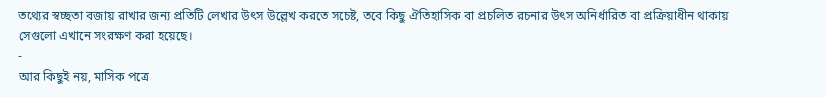তথ্যের স্বচ্ছতা বজায় রাখার জন্য প্রতিটি লেখার উৎস উল্লেখ করতে সচেষ্ট, তবে কিছু ঐতিহাসিক বা প্রচলিত রচনার উৎস অনির্ধারিত বা প্রক্রিয়াধীন থাকায় সেগুলো এখানে সংরক্ষণ করা হয়েছে।
-
আর কিছুই নয়, মাসিক পত্রে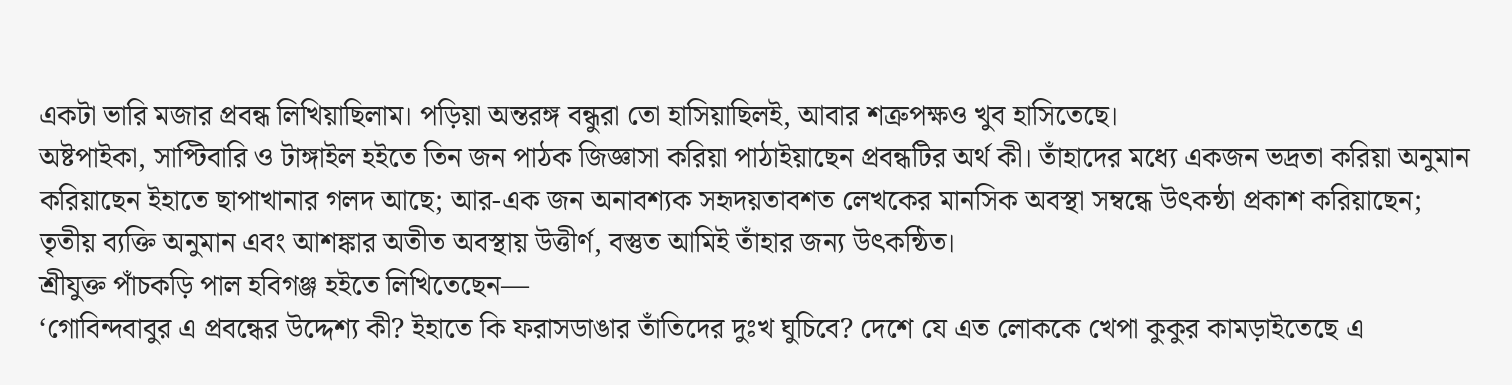একটা ভারি মজার প্রবন্ধ লিখিয়াছিলাম। পড়িয়া অন্তরঙ্গ বন্ধুরা তো হাসিয়াছিলই, আবার শত্রুপক্ষও খুব হাসিতেছে।
অষ্টপাইকা, সাপ্টিবারি ও টাঙ্গাইল হইতে তিন জন পাঠক জিজ্ঞাসা করিয়া পাঠাইয়াছেন প্রবন্ধটির অর্থ কী। তাঁহাদের মধ্যে একজন ভদ্রতা করিয়া অনুমান করিয়াছেন ইহাতে ছাপাখানার গলদ আছে; আর-এক জন অনাবশ্যক সহৃদয়তাবশত লেখকের মানসিক অবস্থা সম্বন্ধে উৎকন্ঠা প্রকাশ করিয়াছেন; তৃতীয় ব্যক্তি অনুমান এবং আশঙ্কার অতীত অবস্থায় উত্তীর্ণ, বস্তুত আমিই তাঁহার জন্য উৎকন্ঠিত।
শ্রীযুক্ত পাঁচকড়ি পাল হবিগঞ্জ হইতে লিখিতেছেন—
‘গোবিন্দবাবুর এ প্রবন্ধের উদ্দেশ্য কী? ইহাতে কি ফরাসডাঙার তাঁতিদের দুঃখ ঘুচিবে? দেশে যে এত লোককে খেপা কুকুর কামড়াইতেছে এ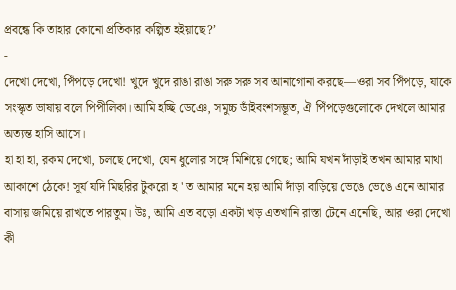প্রবন্ধে কি তাহার কোনো প্রতিকার কল্পিত হইয়াছে?’
-
দেখো দেখো, পিঁপড়ে দেখো! খুদে খুদে রাঙা রাঙা সরু সরু সব আনাগোনা করছে—ওরা সব পিঁপড়ে, যাকে সংস্কৃত ভাষায় বলে পিপীলিকা। আমি হচ্ছি ডেঞে, সমুচ্চ ডাঁইবংশসম্ভূত, ঐ পিঁপড়েগুলোকে দেখলে আমার অত্যন্ত হাসি আসে।
হা হা হা, রকম দেখো, চলছে দেখো, যেন ধুলোর সঙ্গে মিশিয়ে গেছে; আমি যখন দাঁড়াই তখন আমার মাথা আকাশে ঠেকে! সূর্য যদি মিছরির টুকরো হ ' ত আমার মনে হয় আমি দাঁড়া বাড়িয়ে ভেঙে ভেঙে এনে আমার বাসায় জমিয়ে রাখতে পারতুম। উঃ, আমি এত বড়ো একটা খড় এতখানি রাস্তা টেনে এনেছি, আর ওরা দেখো কী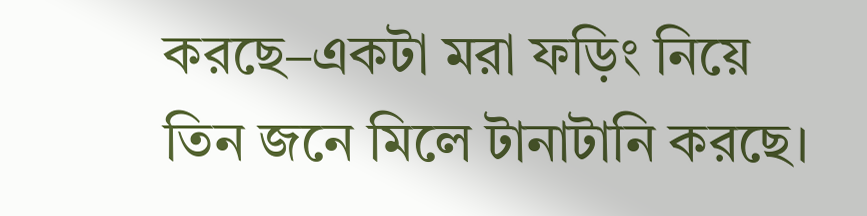করছে–একটা মরা ফড়িং নিয়ে তিন জনে মিলে টানাটানি করছে।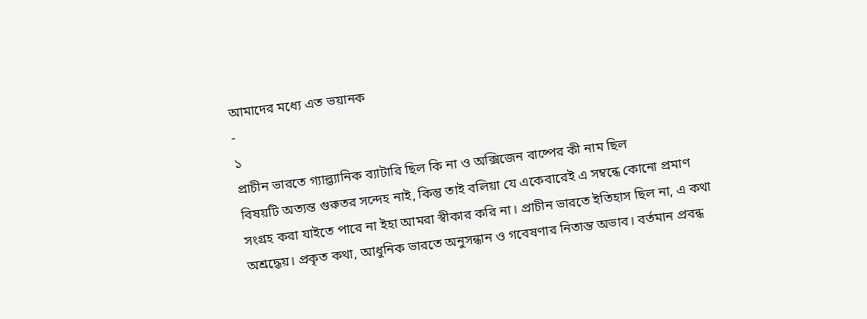আমাদের মধ্যে এত ভয়ানক
-
১
প্রাচীন ভারতে গ্যাল্ভ্যানিক ব্যাটারি ছিল কি না ও অক্সিজেন বাষ্পের কী নাম ছিল
বিষয়টি অত্যন্ত গুরুতর সন্দেহ নাই, কিন্তু তাই বলিয়া যে একেবারেই এ সম্বন্ধে কোনো প্রমাণ সংগ্রহ করা যাইতে পারে না ইহা আমরা স্বীকার করি না। প্রাচীন ভারতে ইতিহাস ছিল না, এ কথা অশ্রদ্ধেয়। প্রকৃত কথা, আধুনিক ভারতে অনুসন্ধান ও গবেষণার নিতান্ত অভাব। বর্তমান প্রবন্ধ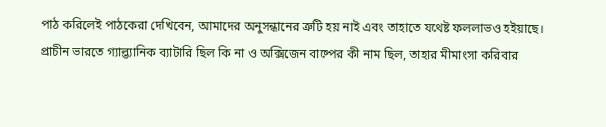পাঠ করিলেই পাঠকেরা দেখিবেন, আমাদের অনুসন্ধানের ত্রুটি হয় নাই এবং তাহাতে যথেষ্ট ফললাভও হইয়াছে।
প্রাচীন ভারতে গ্যাল্ভ্যানিক ব্যাটারি ছিল কি না ও অক্সিজেন বাষ্পের কী নাম ছিল, তাহার মীমাংসা করিবার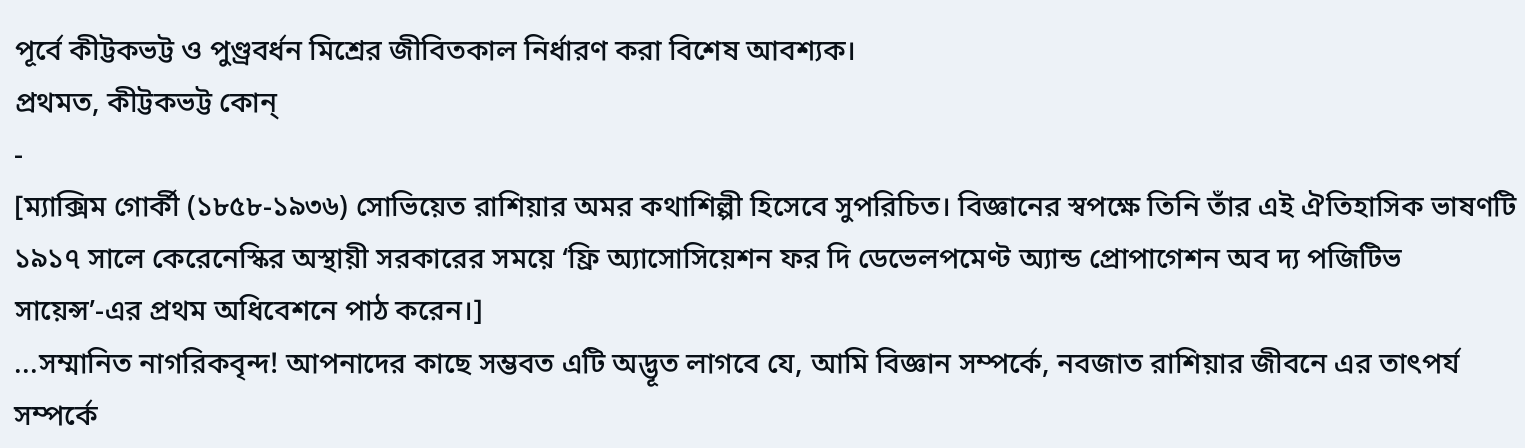পূর্বে কীট্টকভট্ট ও পুণ্ড্রবর্ধন মিশ্রের জীবিতকাল নির্ধারণ করা বিশেষ আবশ্যক।
প্রথমত, কীট্টকভট্ট কোন্
-
[ম্যাক্সিম গোর্কী (১৮৫৮-১৯৩৬) সোভিয়েত রাশিয়ার অমর কথাশিল্পী হিসেবে সুপরিচিত। বিজ্ঞানের স্বপক্ষে তিনি তাঁর এই ঐতিহাসিক ভাষণটি ১৯১৭ সালে কেরেনেস্কির অস্থায়ী সরকারের সময়ে ‘ফ্রি অ্যাসোসিয়েশন ফর দি ডেভেলপমেণ্ট অ্যান্ড প্রোপাগেশন অব দ্য পজিটিভ সায়েন্স’-এর প্রথম অধিবেশনে পাঠ করেন।]
...সম্মানিত নাগরিকবৃন্দ! আপনাদের কাছে সম্ভবত এটি অদ্ভূত লাগবে যে, আমি বিজ্ঞান সম্পর্কে, নবজাত রাশিয়ার জীবনে এর তাৎপর্য সম্পর্কে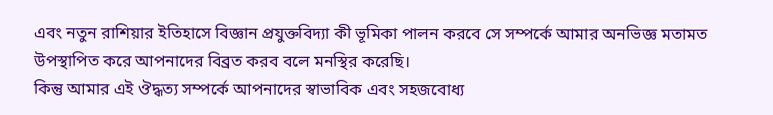এবং নতুন রাশিয়ার ইতিহাসে বিজ্ঞান প্রযুক্তবিদ্যা কী ভূমিকা পালন করবে সে সম্পর্কে আমার অনভিজ্ঞ মতামত উপস্থাপিত করে আপনাদের বিব্রত করব বলে মনস্থির করেছি।
কিন্তু আমার এই ঔদ্ধত্য সম্পর্কে আপনাদের স্বাভাবিক এবং সহজবোধ্য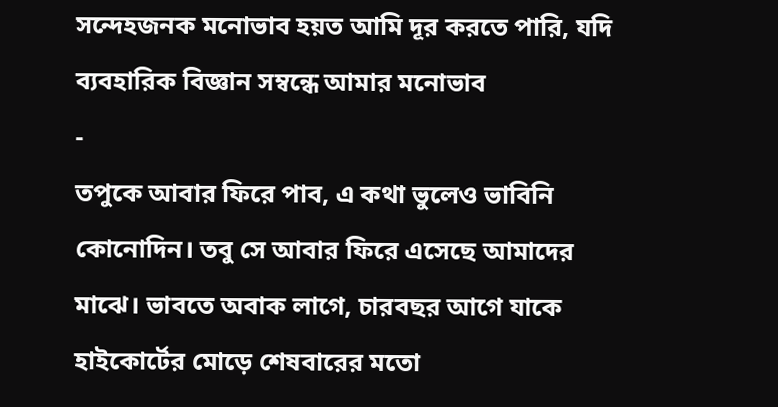সন্দেহজনক মনোভাব হয়ত আমি দূর করতে পারি, যদি ব্যবহারিক বিজ্ঞান সম্বন্ধে আমার মনোভাব
-
তপুকে আবার ফিরে পাব, এ কথা ভুলেও ভাবিনি কোনোদিন। তবু সে আবার ফিরে এসেছে আমাদের মাঝে। ভাবতে অবাক লাগে, চারবছর আগে যাকে হাইকোর্টের মোড়ে শেষবারের মতো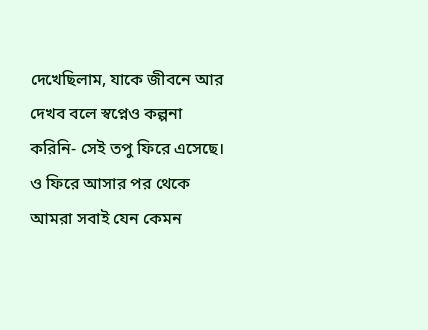দেখেছিলাম, যাকে জীবনে আর দেখব বলে স্বপ্নেও কল্পনা করিনি- সেই তপু ফিরে এসেছে। ও ফিরে আসার পর থেকে আমরা সবাই যেন কেমন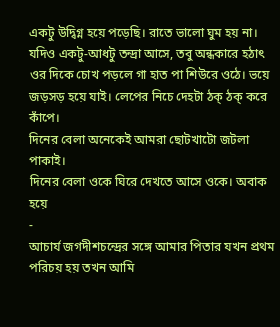একটু উদ্বিগ্ন হয়ে পড়েছি। রাতে ভালো ঘুম হয় না। যদিও একটু-আধটু তন্দ্রা আসে, তবু অন্ধকারে হঠাৎ ওর দিকে চোখ পড়লে গা হাত পা শিউরে ওঠে। ভয়ে জড়সড় হয়ে যাই। লেপের নিচে দেহটা ঠক্ ঠক্ করে কাঁপে।
দিনের বেলা অনেকেই আমরা ছোটখাটো জটলা পাকাই।
দিনের বেলা ওকে ঘিরে দেখতে আসে ওকে। অবাক হয়ে
-
আচার্য জগদীশচন্দ্রের সঙ্গে আমার পিতার যখন প্রথম পরিচয় হয় তখন আমি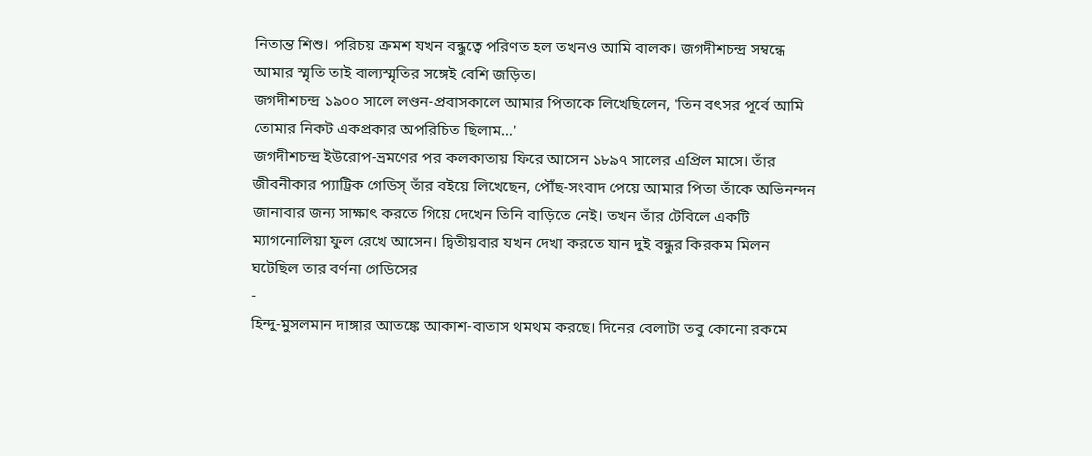নিতান্ত শিশু। পরিচয় ক্রমশ যখন বন্ধুত্বে পরিণত হল তখনও আমি বালক। জগদীশচন্দ্র সম্বন্ধে আমার স্মৃতি তাই বাল্যস্মৃতির সঙ্গেই বেশি জড়িত।
জগদীশচন্দ্র ১৯০০ সালে লণ্ডন-প্রবাসকালে আমার পিতাকে লিখেছিলেন, 'তিন বৎসর পূর্বে আমি তোমার নিকট একপ্রকার অপরিচিত ছিলাম…'
জগদীশচন্দ্র ইউরোপ-ভ্রমণের পর কলকাতায় ফিরে আসেন ১৮৯৭ সালের এপ্রিল মাসে। তাঁর জীবনীকার প্যাট্রিক গেডিস্ তাঁর বইয়ে লিখেছেন, পৌঁছ-সংবাদ পেয়ে আমার পিতা তাঁকে অভিনন্দন জানাবার জন্য সাক্ষাৎ করতে গিয়ে দেখেন তিনি বাড়িতে নেই। তখন তাঁর টেবিলে একটি ম্যাগনোলিয়া ফুল রেখে আসেন। দ্বিতীয়বার যখন দেখা করতে যান দুই বন্ধুর কিরকম মিলন ঘটেছিল তার বর্ণনা গেডিসের
-
হিন্দু-মুসলমান দাঙ্গার আতঙ্কে আকাশ-বাতাস থমথম করছে। দিনের বেলাটা তবু কোনো রকমে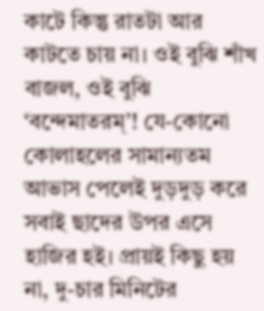কাটে কিন্তু রাতটা আর কাটতে চায় না। ওই বুঝি শাঁখ বাজল, ওই বুঝি ‘বন্দেমাতরম্’! যে-কোনো কোলাহলের সামান্যতম আভাস পেলেই দুড়দুড় করে সবাই ছাদের উপর এসে হাজির হই। প্রায়ই কিছু হয় না, দু-চার মিনিটের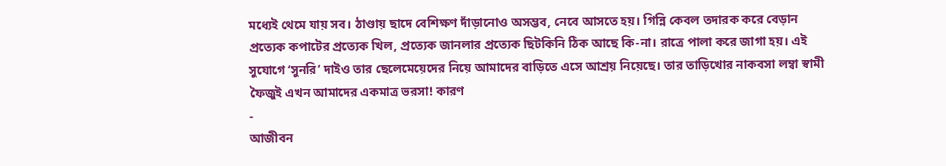মধ্যেই থেমে যায় সব। ঠাণ্ডায় ছাদে বেশিক্ষণ দাঁড়ানোও অসম্ভব, নেবে আসতে হয়। গিন্নি কেবল তদারক করে বেড়ান প্রত্যেক কপাটের প্রত্যেক খিল, প্রত্যেক জানলার প্রত্যেক ছিটকিনি ঠিক আছে কি-না। রাত্রে পালা করে জাগা হয়। এই সুযোগে ‘সুনরি’ দাইও তার ছেলেমেয়েদের নিয়ে আমাদের বাড়িতে এসে আশ্রয় নিয়েছে। তার তাড়িখোর নাকবসা লম্বা স্বামী ফৈজুই এখন আমাদের একমাত্র ভরসা! কারণ
-
আজীবন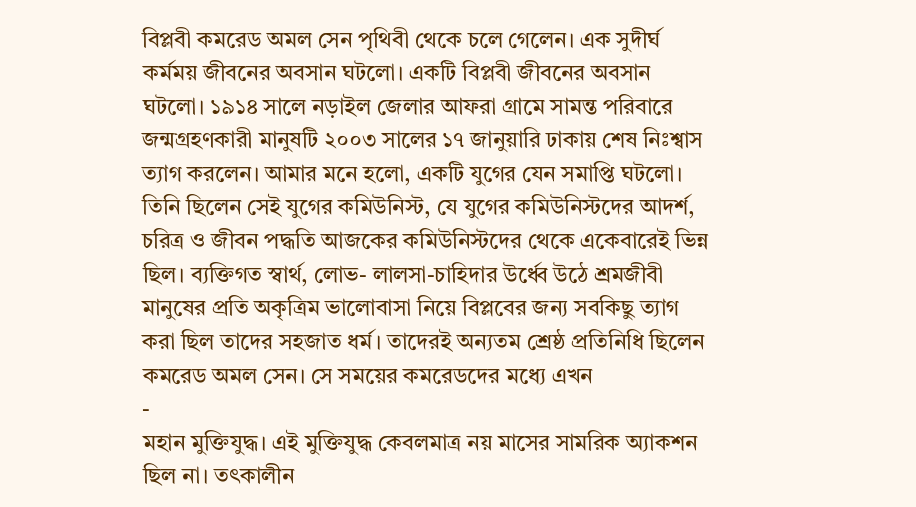বিপ্লবী কমরেড অমল সেন পৃথিবী থেকে চলে গেলেন। এক সুদীর্ঘ কর্মময় জীবনের অবসান ঘটলো। একটি বিপ্লবী জীবনের অবসান ঘটলো। ১৯১৪ সালে নড়াইল জেলার আফরা গ্রামে সামন্ত পরিবারে জন্মগ্রহণকারী মানুষটি ২০০৩ সালের ১৭ জানুয়ারি ঢাকায় শেষ নিঃশ্বাস ত্যাগ করলেন। আমার মনে হলো, একটি যুগের যেন সমাপ্তি ঘটলো। তিনি ছিলেন সেই যুগের কমিউনিস্ট, যে যুগের কমিউনিস্টদের আদর্শ, চরিত্র ও জীবন পদ্ধতি আজকের কমিউনিস্টদের থেকে একেবারেই ভিন্ন ছিল। ব্যক্তিগত স্বার্থ, লোভ- লালসা-চাহিদার উর্ধ্বে উঠে শ্রমজীবী মানুষের প্রতি অকৃত্রিম ভালোবাসা নিয়ে বিপ্লবের জন্য সবকিছু ত্যাগ করা ছিল তাদের সহজাত ধর্ম। তাদেরই অন্যতম শ্রেষ্ঠ প্রতিনিধি ছিলেন কমরেড অমল সেন। সে সময়ের কমরেডদের মধ্যে এখন
-
মহান মুক্তিযুদ্ধ। এই মুক্তিযুদ্ধ কেবলমাত্র নয় মাসের সামরিক অ্যাকশন ছিল না। তৎকালীন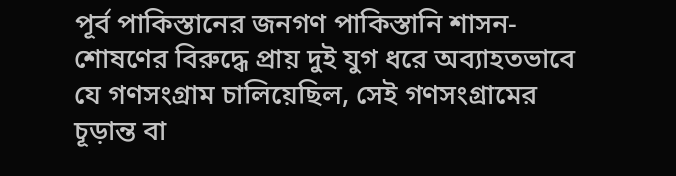পূর্ব পাকিস্তানের জনগণ পাকিস্তানি শাসন-শোষণের বিরুদ্ধে প্রায় দুই যুগ ধরে অব্যাহতভাবে যে গণসংগ্রাম চালিয়েছিল, সেই গণসংগ্রামের চূড়ান্ত বা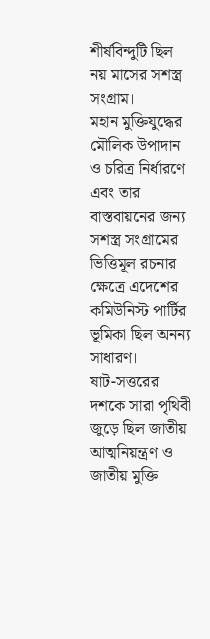শীর্ষবিন্দুটি ছিল নয় মাসের সশস্ত্র সংগ্রাম।
মহান মুক্তিযুদ্ধের মৌলিক উপাদান ও চরিত্র নির্ধারণে এবং তার বাস্তবায়নের জন্য সশস্ত্র সংগ্রামের ভিত্তিমূল রচনার ক্ষেত্রে এদেশের কমিউনিস্ট পার্টির ভূমিকা ছিল অনন্য সাধারণ।
ষাট-সত্তরের দশকে সারা পৃথিবী জুড়ে ছিল জাতীয় আত্মনিয়ন্ত্রণ ও জাতীয় মুক্তি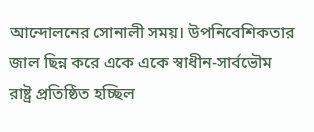আন্দোলনের সোনালী সময়। উপনিবেশিকতার জাল ছিন্ন করে একে একে স্বাধীন-সার্বভৌম রাষ্ট্র প্রতিষ্ঠিত হচ্ছিল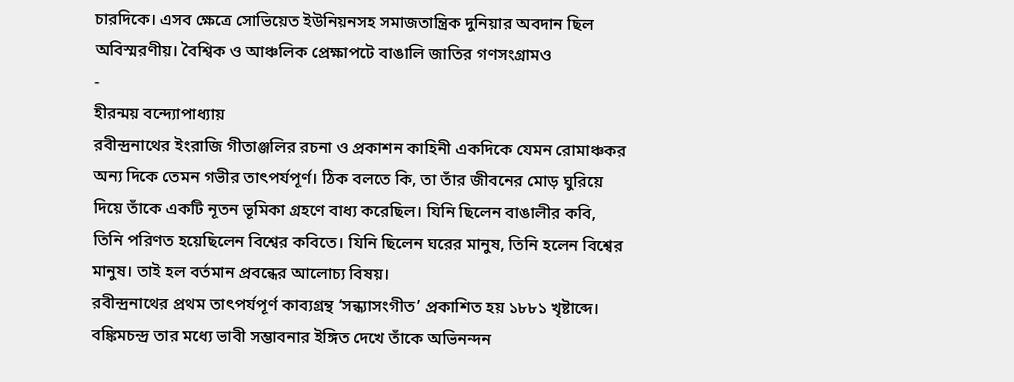চারদিকে। এসব ক্ষেত্রে সোভিয়েত ইউনিয়নসহ সমাজতান্ত্রিক দুনিয়ার অবদান ছিল অবিস্মরণীয়। বৈশ্বিক ও আঞ্চলিক প্রেক্ষাপটে বাঙালি জাতির গণসংগ্রামও
-
হীরন্ময় বন্দ্যোপাধ্যায়
রবীন্দ্রনাথের ইংরাজি গীতাঞ্জলির রচনা ও প্রকাশন কাহিনী একদিকে যেমন রোমাঞ্চকর অন্য দিকে তেমন গভীর তাৎপর্যপূর্ণ। ঠিক বলতে কি, তা তাঁর জীবনের মোড় ঘুরিয়ে দিয়ে তাঁকে একটি নূতন ভূমিকা গ্রহণে বাধ্য করেছিল। যিনি ছিলেন বাঙালীর কবি, তিনি পরিণত হয়েছিলেন বিশ্বের কবিতে। যিনি ছিলেন ঘরের মানুষ, তিনি হলেন বিশ্বের মানুষ। তাই হল বর্তমান প্রবন্ধের আলোচ্য বিষয়।
রবীন্দ্রনাথের প্রথম তাৎপর্যপূর্ণ কাব্যগ্রন্থ ‘সন্ধ্যাসংগীত’ প্রকাশিত হয় ১৮৮১ খৃষ্টাব্দে। বঙ্কিমচন্দ্র তার মধ্যে ভাবী সম্ভাবনার ইঙ্গিত দেখে তাঁকে অভিনন্দন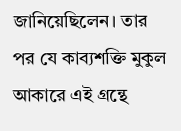জানিয়েছিলেন। তার পর যে কাব্যশক্তি মুকুল আকারে এই গ্রন্থে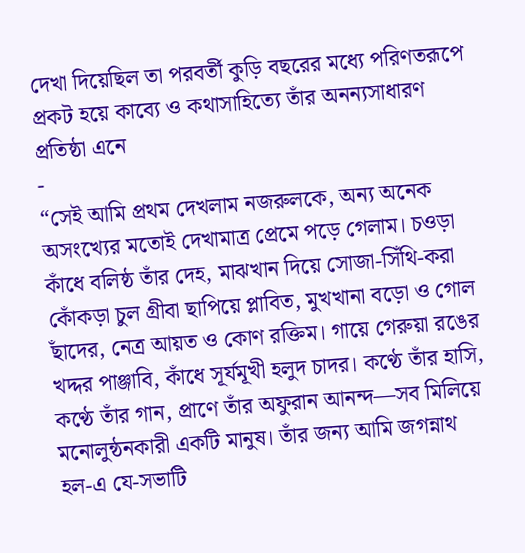দেখা দিয়েছিল তা পরবর্তী কুড়ি বছরের মধ্যে পরিণতরূপে প্রকট হয়ে কাব্যে ও কথাসাহিত্যে তাঁর অনন্যসাধারণ প্রতিষ্ঠা এনে
-
“সেই আমি প্রথম দেখলাম নজরুলকে, অন্য অনেক অসংখ্যের মতোই দেখামাত্র প্রেমে পড়ে গেলাম। চওড়া কাঁধে বলিষ্ঠ তাঁর দেহ, মাঝখান দিয়ে সোজা-সিঁথি-করা কোঁকড়া চুল গ্রীবা ছাপিয়ে প্লাবিত, মুখখানা বড়ো ও গোল ছাঁদের, নেত্র আয়ত ও কোণ রক্তিম। গায়ে গেরুয়া রঙের খদ্দর পাঞ্জাবি, কাঁধে সূর্যমূখী হলুদ চাদর। কণ্ঠে তাঁর হাসি, কণ্ঠে তাঁর গান, প্রাণে তাঁর অফুরান আনন্দ—সব মিলিয়ে মনোলুন্ঠনকারী একটি মানুষ। তাঁর জন্য আমি জগন্নাথ হল-এ যে-সভাটি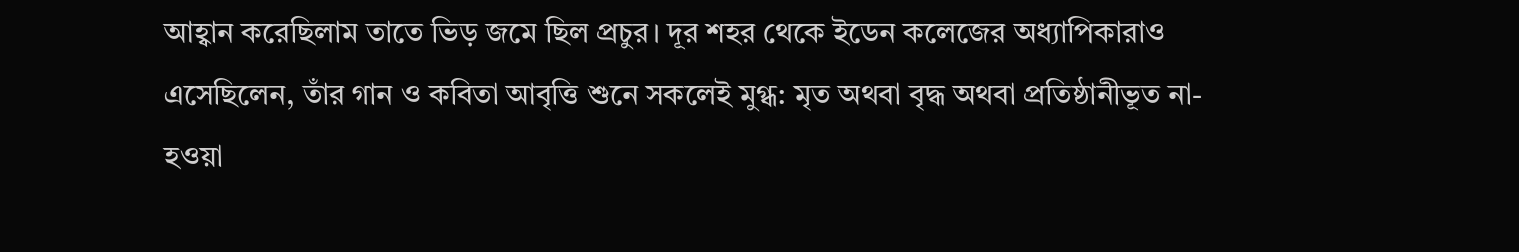আহ্বান করেছিলাম তাতে ভিড় জমে ছিল প্রচুর। দূর শহর থেকে ইডেন কলেজের অধ্যাপিকারাও এসেছিলেন, তাঁর গান ও কবিতা আবৃত্তি শুনে সকলেই মুগ্ধ: মৃত অথবা বৃদ্ধ অথবা প্রতিষ্ঠানীভূত না-হওয়া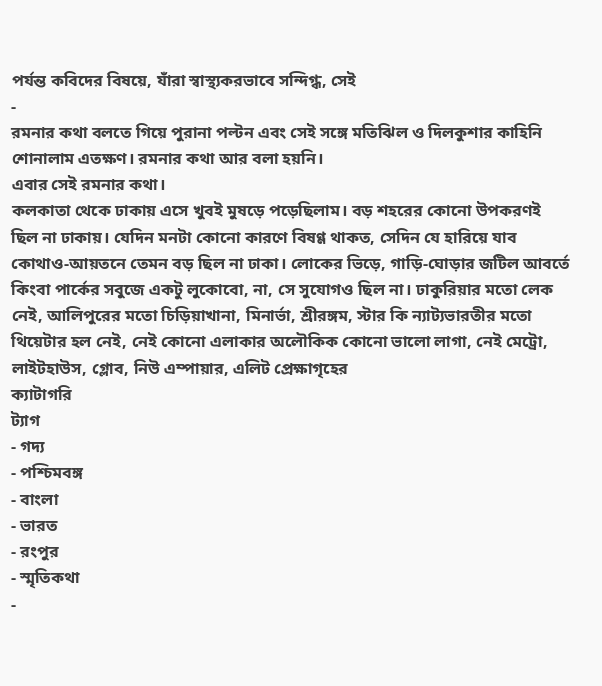পর্যন্ত কবিদের বিষয়ে, যাঁরা স্বাস্থ্যকরভাবে সন্দিগ্ধ, সেই
-
রমনার কথা বলতে গিয়ে পুরানা পল্টন এবং সেই সঙ্গে মতিঝিল ও দিলকুশার কাহিনি শোনালাম এতক্ষণ। রমনার কথা আর বলা হয়নি।
এবার সেই রমনার কথা।
কলকাতা থেকে ঢাকায় এসে খুবই মুষড়ে পড়েছিলাম। বড় শহরের কোনো উপকরণই ছিল না ঢাকায়। যেদিন মনটা কোনো কারণে বিষণ্ণ থাকত, সেদিন যে হারিয়ে যাব কোথাও-আয়তনে তেমন বড় ছিল না ঢাকা। লোকের ভিড়ে, গাড়ি-ঘোড়ার জটিল আবর্তে কিংবা পার্কের সবুজে একটু লুকোবো, না, সে সুযোগও ছিল না। ঢাকুরিয়ার মতো লেক নেই, আলিপুরের মতো চিড়িয়াখানা, মিনার্ভা, শ্রীরঙ্গম, স্টার কি ন্যাট্যভারতীর মতো থিয়েটার হল নেই, নেই কোনো এলাকার অলৌকিক কোনো ভালো লাগা, নেই মেট্রো, লাইটহাউস, গ্লোব, নিউ এম্পায়ার, এলিট প্রেক্ষাগৃহের
ক্যাটাগরি
ট্যাগ
- গদ্য
- পশ্চিমবঙ্গ
- বাংলা
- ভারত
- রংপুর
- স্মৃতিকথা
-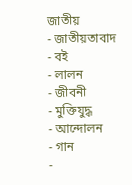জাতীয়
- জাতীয়তাবাদ
- বই
- লালন
- জীবনী
- মুক্তিযুদ্ধ
- আন্দোলন
- গান
-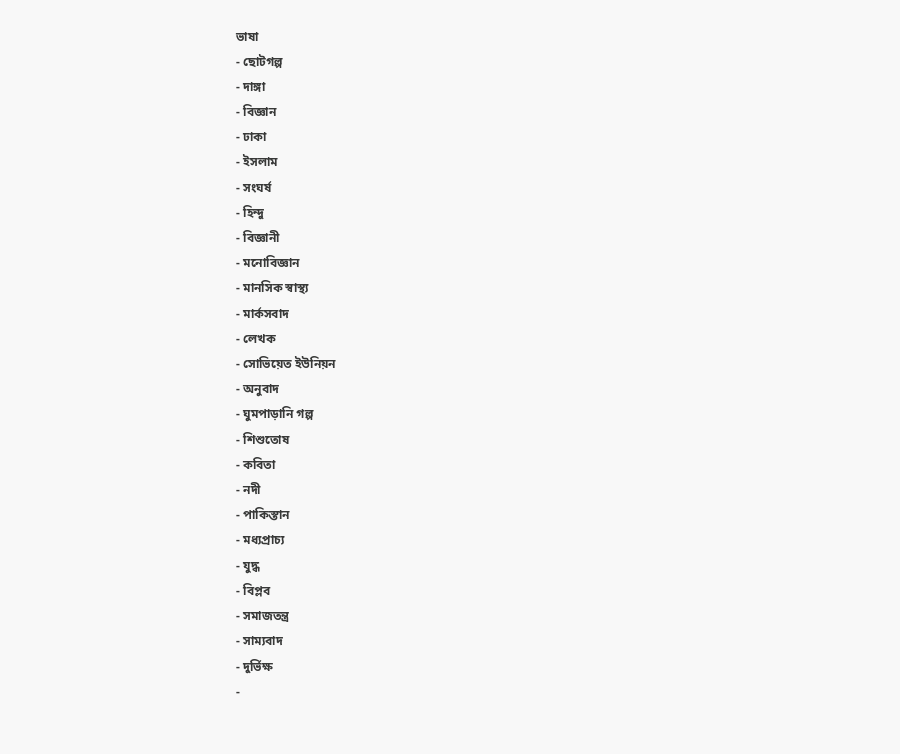ভাষা
- ছোটগল্প
- দাঙ্গা
- বিজ্ঞান
- ঢাকা
- ইসলাম
- সংঘর্ষ
- হিন্দু
- বিজ্ঞানী
- মনোবিজ্ঞান
- মানসিক স্বাস্থ্য
- মার্কসবাদ
- লেখক
- সোভিয়েত ইউনিয়ন
- অনুবাদ
- ঘুমপাড়ানি গল্প
- শিশুতোষ
- কবিতা
- নদী
- পাকিস্তান
- মধ্যপ্রাচ্য
- যুদ্ধ
- বিপ্লব
- সমাজতন্ত্র
- সাম্যবাদ
- দুর্ভিক্ষ
-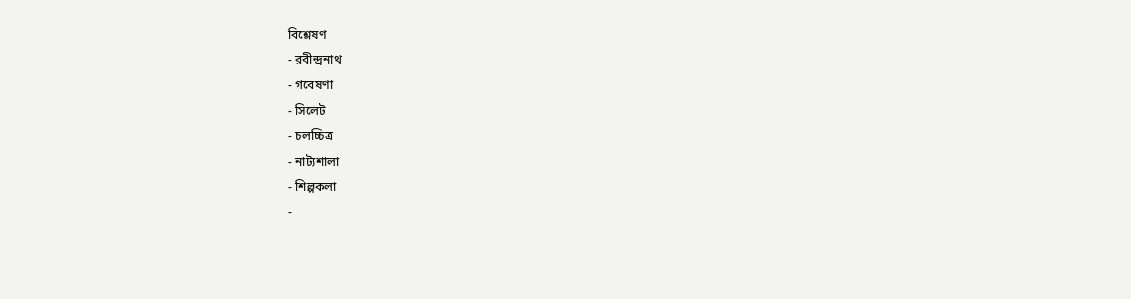বিশ্লেষণ
- রবীন্দ্রনাথ
- গবেষণা
- সিলেট
- চলচ্চিত্র
- নাট্যশালা
- শিল্পকলা
-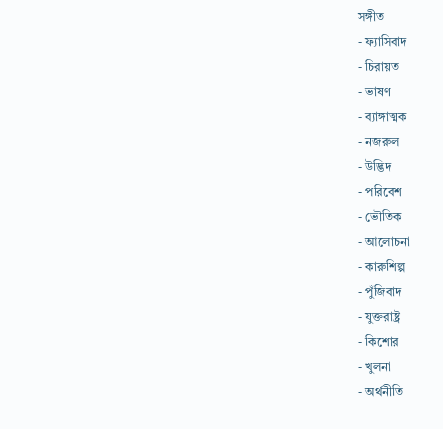সঙ্গীত
- ফ্যাসিবাদ
- চিরায়ত
- ভাষণ
- ব্যাঙ্গাত্মক
- নজরুল
- উদ্ভিদ
- পরিবেশ
- ভৌতিক
- আলোচনা
- কারুশিল্প
- পুঁজিবাদ
- যুক্তরাষ্ট্র
- কিশোর
- খুলনা
- অর্থনীতি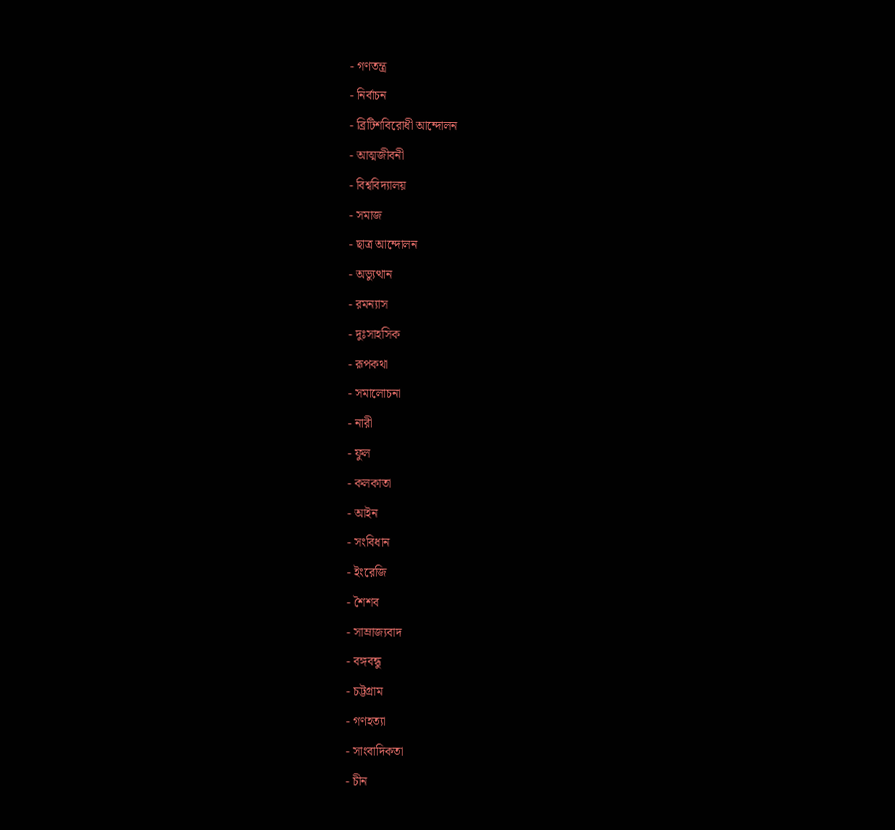- গণতন্ত্র
- নির্বাচন
- ব্রিটিশবিরোধী আন্দোলন
- আত্মজীবনী
- বিশ্ববিদ্যালয়
- সমাজ
- ছাত্র আন্দোলন
- অভ্যুত্থান
- রমন্যাস
- দুঃসাহসিক
- রূপকথা
- সমালোচনা
- নারী
- ফুল
- কলকাতা
- আইন
- সংবিধান
- ইংরেজি
- শৈশব
- সাম্রাজ্যবাদ
- বঙ্গবন্ধু
- চট্টগ্রাম
- গণহত্যা
- সাংবাদিকতা
- চীন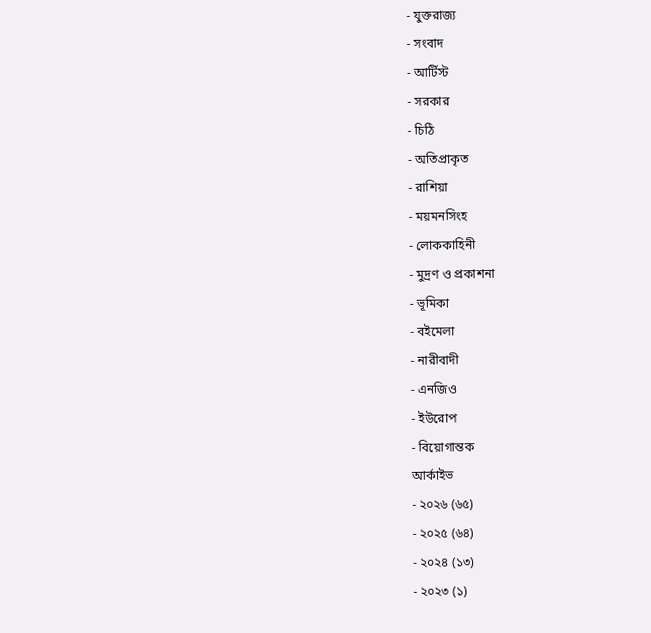- যুক্তরাজ্য
- সংবাদ
- আর্টিস্ট
- সরকার
- চিঠি
- অতিপ্রাকৃত
- রাশিয়া
- ময়মনসিংহ
- লোককাহিনী
- মুদ্রণ ও প্রকাশনা
- ভূমিকা
- বইমেলা
- নারীবাদী
- এনজিও
- ইউরোপ
- বিয়োগান্তক
আর্কাইভ
- ২০২৬ (৬৫)
- ২০২৫ (৬৪)
- ২০২৪ (১৩)
- ২০২৩ (১)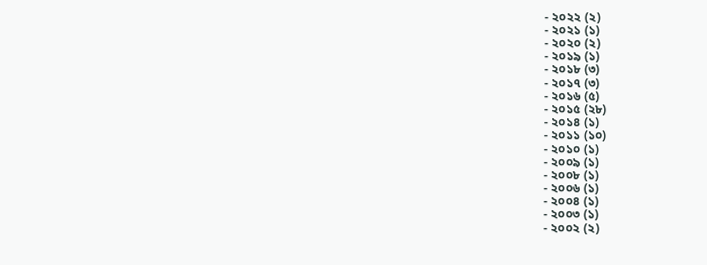- ২০২২ (২)
- ২০২১ (১)
- ২০২০ (২)
- ২০১৯ (১)
- ২০১৮ (৩)
- ২০১৭ (৩)
- ২০১৬ (৫)
- ২০১৫ (২৮)
- ২০১৪ (১)
- ২০১১ (১০)
- ২০১০ (১)
- ২০০৯ (১)
- ২০০৮ (১)
- ২০০৬ (১)
- ২০০৪ (১)
- ২০০৩ (১)
- ২০০২ (২)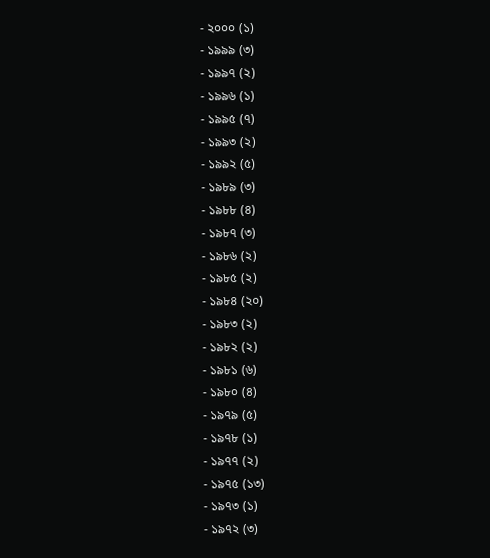- ২০০০ (১)
- ১৯৯৯ (৩)
- ১৯৯৭ (২)
- ১৯৯৬ (১)
- ১৯৯৫ (৭)
- ১৯৯৩ (২)
- ১৯৯২ (৫)
- ১৯৮৯ (৩)
- ১৯৮৮ (৪)
- ১৯৮৭ (৩)
- ১৯৮৬ (২)
- ১৯৮৫ (২)
- ১৯৮৪ (২০)
- ১৯৮৩ (২)
- ১৯৮২ (২)
- ১৯৮১ (৬)
- ১৯৮০ (৪)
- ১৯৭৯ (৫)
- ১৯৭৮ (১)
- ১৯৭৭ (২)
- ১৯৭৫ (১৩)
- ১৯৭৩ (১)
- ১৯৭২ (৩)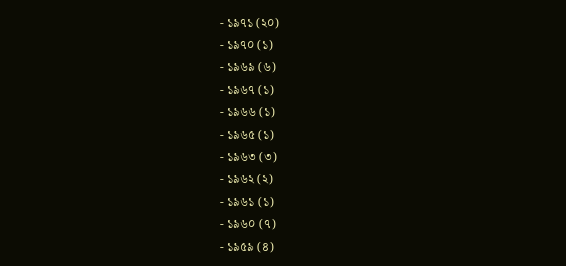- ১৯৭১ (২০)
- ১৯৭০ (১)
- ১৯৬৯ (৬)
- ১৯৬৭ (১)
- ১৯৬৬ (১)
- ১৯৬৫ (১)
- ১৯৬৩ (৩)
- ১৯৬২ (২)
- ১৯৬১ (১)
- ১৯৬০ (৭)
- ১৯৫৯ (৪)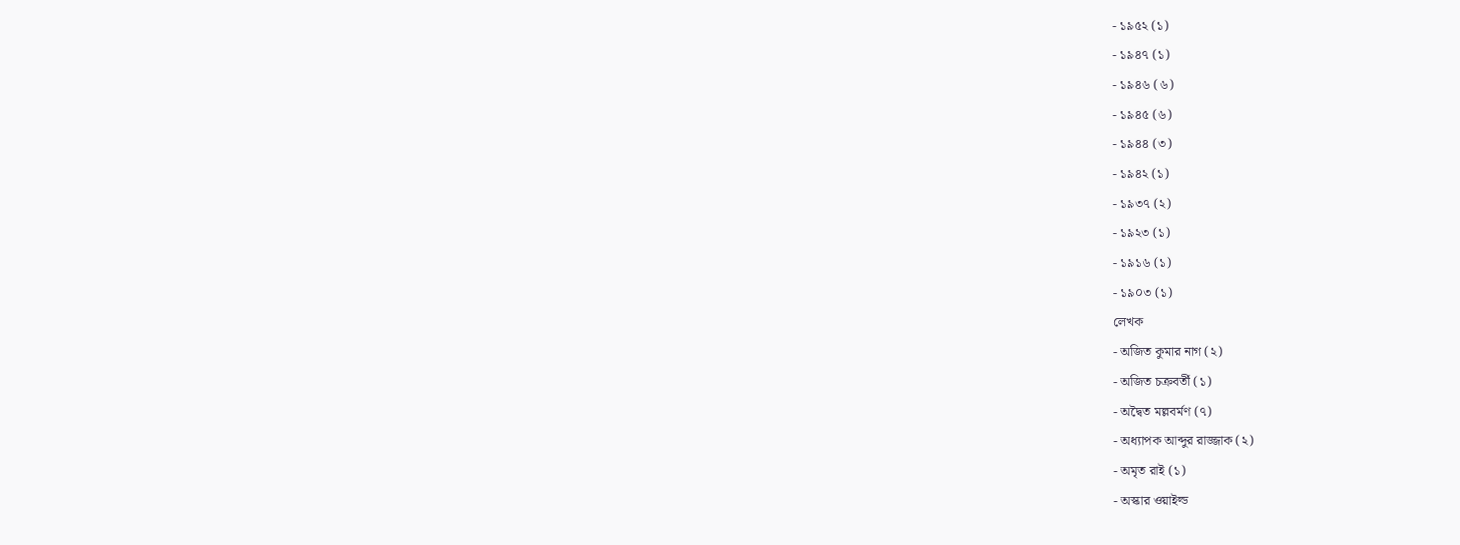- ১৯৫২ (১)
- ১৯৪৭ (১)
- ১৯৪৬ (৬)
- ১৯৪৫ (৬)
- ১৯৪৪ (৩)
- ১৯৪২ (১)
- ১৯৩৭ (২)
- ১৯২৩ (১)
- ১৯১৬ (১)
- ১৯০৩ (১)
লেখক
- অজিত কুমার নাগ (২)
- অজিত চক্রবর্তী (১)
- অদ্বৈত মল্লবর্মণ (৭)
- অধ্যাপক আব্দুর রাজ্জাক (২)
- অমৃত রাই (১)
- অস্কার ওয়াইল্ড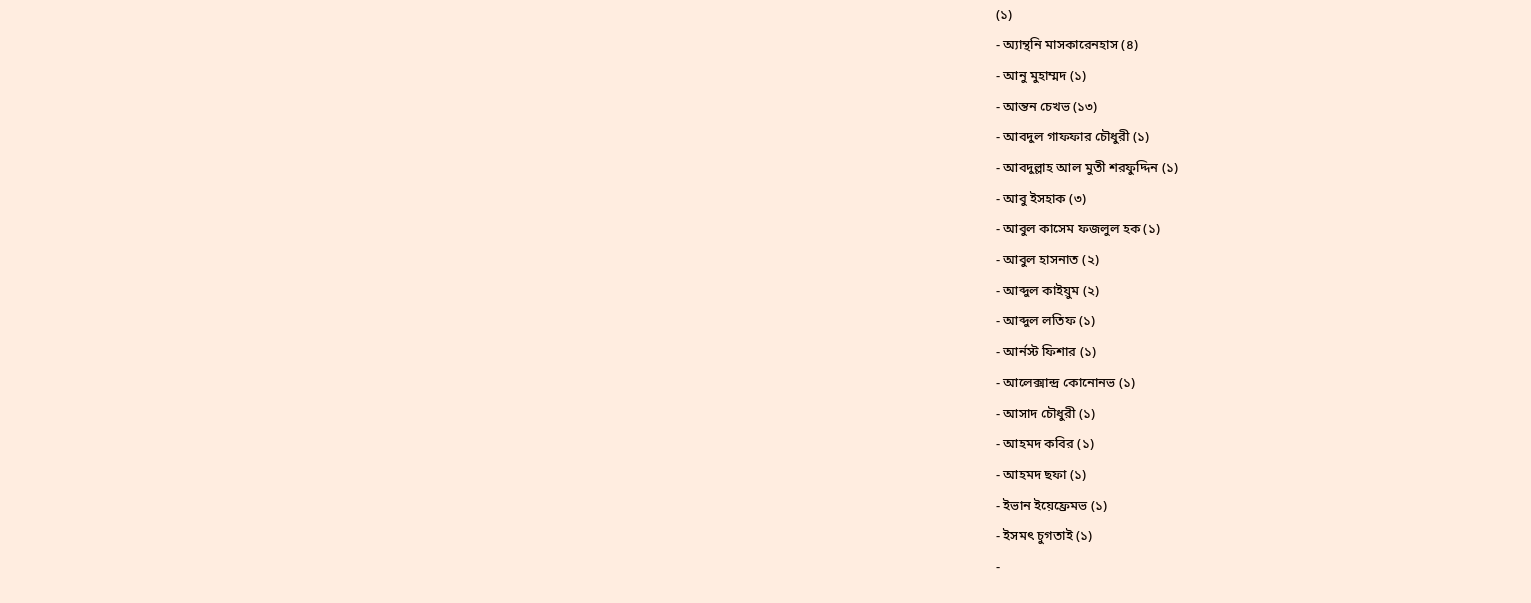(১)
- অ্যান্থনি মাসকারেনহাস (৪)
- আনু মুহাম্মদ (১)
- আন্তন চেখভ (১৩)
- আবদুল গাফফার চৌধুরী (১)
- আবদুল্লাহ আল মুতী শরফুদ্দিন (১)
- আবু ইসহাক (৩)
- আবুল কাসেম ফজলুল হক (১)
- আবুল হাসনাত (২)
- আব্দুল কাইয়ুম (২)
- আব্দুল লতিফ (১)
- আর্নস্ট ফিশার (১)
- আলেক্সান্দ্র কোনোনভ (১)
- আসাদ চৌধুরী (১)
- আহমদ কবির (১)
- আহমদ ছফা (১)
- ইভান ইয়েফ্রেমভ (১)
- ইসমৎ চুগতাই (১)
-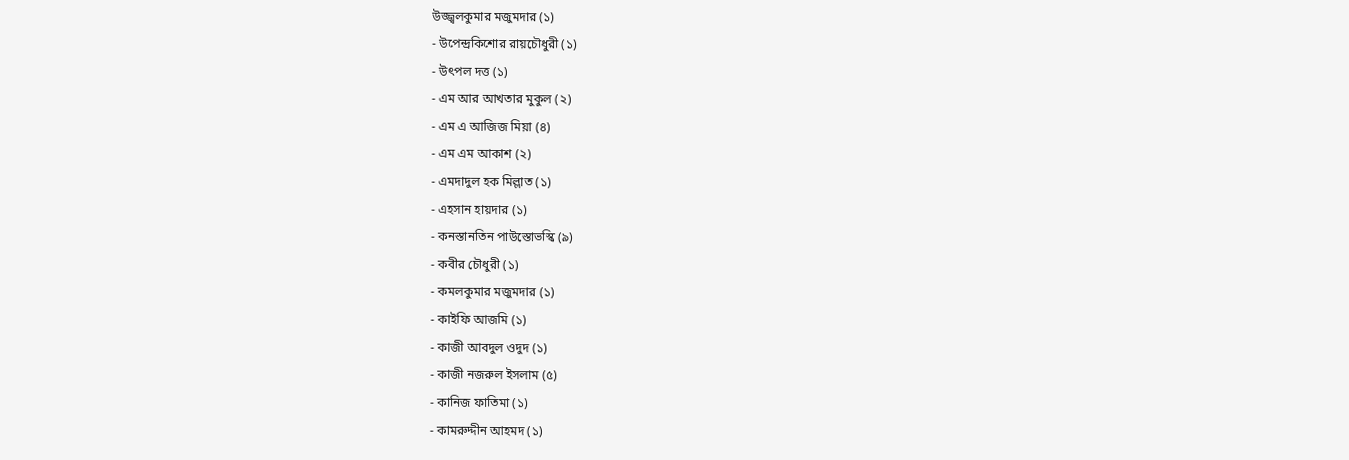উজ্জ্বলকুমার মজুমদার (১)
- উপেন্দ্রকিশোর রায়চৌধুরী (১)
- উৎপল দত্ত (১)
- এম আর আখতার মুকুল (২)
- এম এ আজিজ মিয়া (৪)
- এম এম আকাশ (২)
- এমদাদুল হক মিল্লাত (১)
- এহসান হায়দার (১)
- কনস্তানতিন পাউস্তোভস্কি (৯)
- কবীর চৌধুরী (১)
- কমলকুমার মজুমদার (১)
- কাইফি আজমি (১)
- কাজী আবদুল ওদুদ (১)
- কাজী নজরুল ইসলাম (৫)
- কানিজ ফাতিমা (১)
- কামরুদ্দীন আহমদ (১)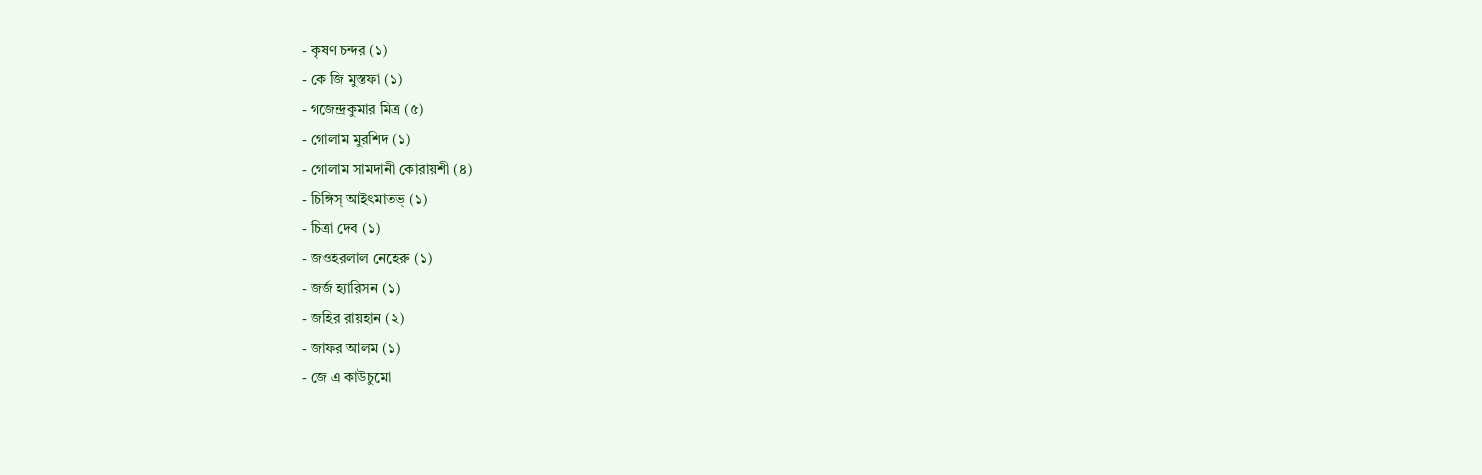- কৃষণ চন্দর (১)
- কে জি মুস্তফা (১)
- গজেন্দ্রকুমার মিত্র (৫)
- গোলাম মুরশিদ (১)
- গোলাম সামদানী কোরায়শী (৪)
- চিঙ্গিস্ আইৎমাতভ্ (১)
- চিত্রা দেব (১)
- জওহরলাল নেহেরু (১)
- জর্জ হ্যারিসন (১)
- জহির রায়হান (২)
- জাফর আলম (১)
- জে এ কাউচুমো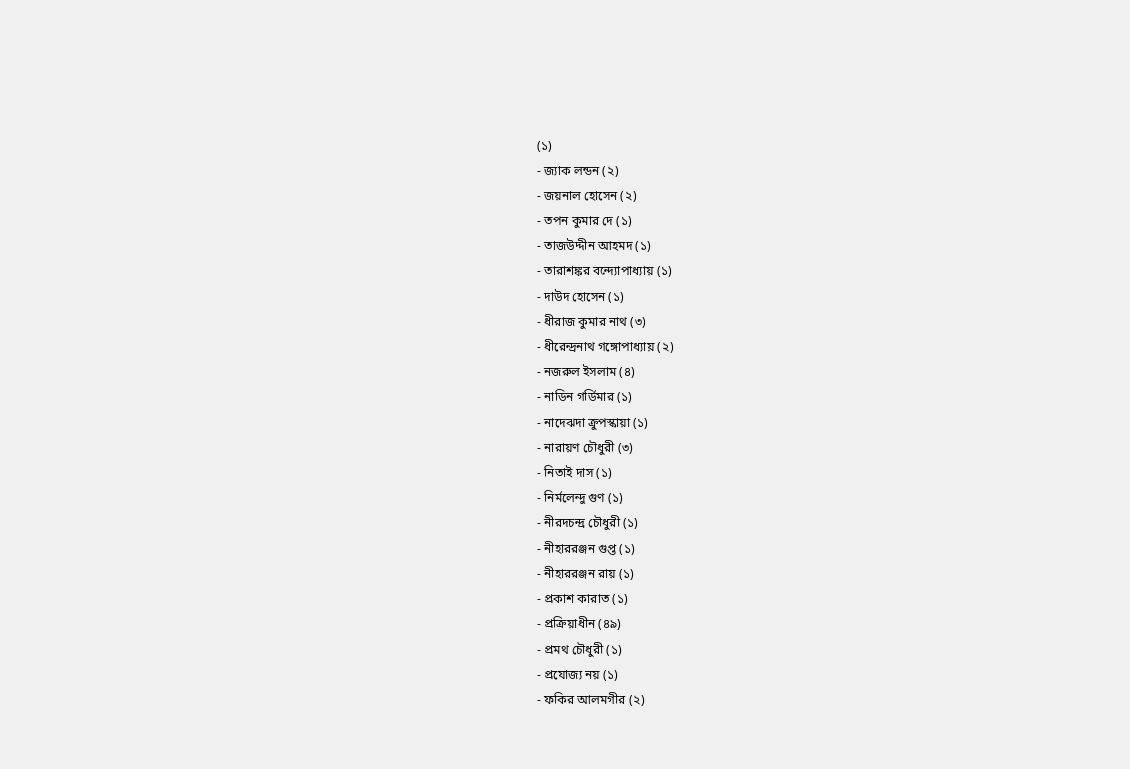(১)
- জ্যাক লন্ডন (২)
- জয়নাল হোসেন (২)
- তপন কুমার দে (১)
- তাজউদ্দীন আহমদ (১)
- তারাশঙ্কর বন্দ্যোপাধ্যায় (১)
- দাউদ হোসেন (১)
- ধীরাজ কুমার নাথ (৩)
- ধীরেন্দ্রনাথ গঙ্গোপাধ্যায় (২)
- নজরুল ইসলাম (৪)
- নাডিন গর্ডিমার (১)
- নাদেঝদা ক্রুপস্কায়া (১)
- নারায়ণ চৌধুরী (৩)
- নিতাই দাস (১)
- নির্মলেন্দু গুণ (১)
- নীরদচন্দ্র চৌধুরী (১)
- নীহাররঞ্জন গুপ্ত (১)
- নীহাররঞ্জন রায় (১)
- প্রকাশ কারাত (১)
- প্রক্রিয়াধীন (৪৯)
- প্রমথ চৌধুরী (১)
- প্রযোজ্য নয় (১)
- ফকির আলমগীর (২)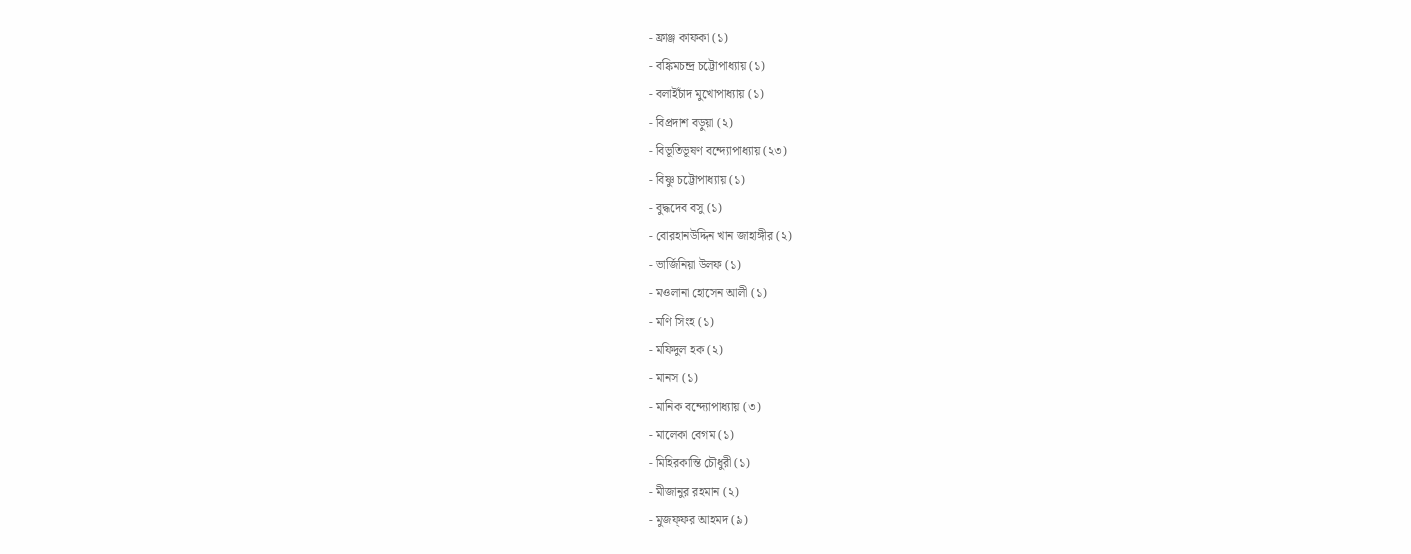- ফ্রাঞ্জ কাফকা (১)
- বঙ্কিমচন্দ্র চট্টোপাধ্যায় (১)
- বলাইচাঁদ মুখোপাধ্যায় (১)
- বিপ্রদাশ বড়ুয়া (২)
- বিভূতিভূষণ বন্দ্যোপাধ্যায় (২৩)
- বিষ্ণু চট্টোপাধ্যায় (১)
- বুদ্ধদেব বসু (১)
- বোরহানউদ্দিন খান জাহাঙ্গীর (২)
- ভার্জিনিয়া উলফ (১)
- মওলানা হোসেন আলী (১)
- মণি সিংহ (১)
- মফিদুল হক (২)
- মানস (১)
- মানিক বন্দ্যোপাধ্যায় (৩)
- মালেকা বেগম (১)
- মিহিরকান্তি চৌধুরী (১)
- মীজানুর রহমান (২)
- মুজফ্ফর আহমদ (৯)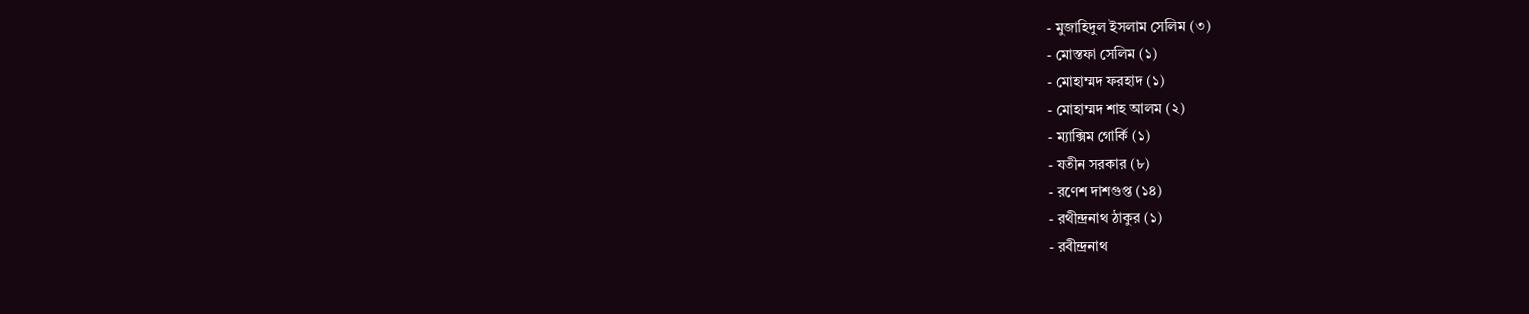- মুজাহিদুল ইসলাম সেলিম (৩)
- মোস্তফা সেলিম (১)
- মোহাম্মদ ফরহাদ (১)
- মোহাম্মদ শাহ আলম (২)
- ম্যাক্সিম গোর্কি (১)
- যতীন সরকার (৮)
- রণেশ দাশগুপ্ত (১৪)
- রথীন্দ্রনাথ ঠাকুর (১)
- রবীন্দ্রনাথ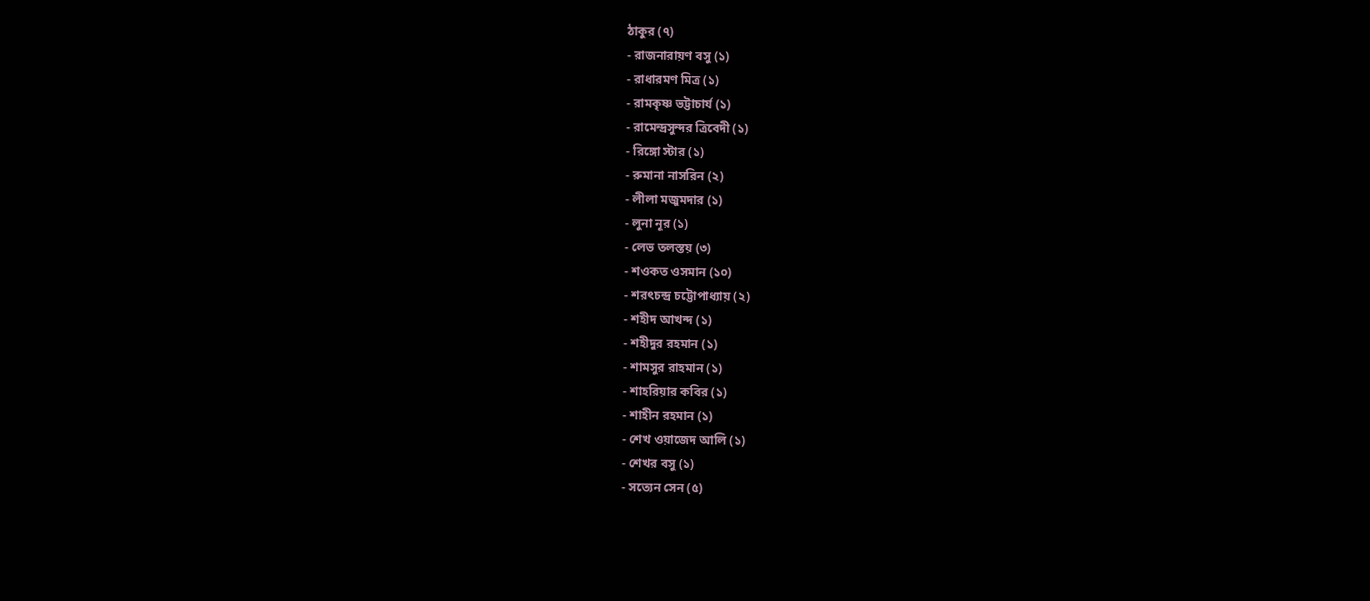ঠাকুর (৭)
- রাজনারায়ণ বসু (১)
- রাধারমণ মিত্র (১)
- রামকৃষ্ণ ভট্টাচার্য (১)
- রামেন্দ্রসুন্দর ত্রিবেদী (১)
- রিঙ্গো স্টার (১)
- রুমানা নাসরিন (২)
- লীলা মজুমদার (১)
- লুনা নূর (১)
- লেভ তলস্তয় (৩)
- শওকত ওসমান (১০)
- শরৎচন্দ্র চট্টোপাধ্যায় (২)
- শহীদ আখন্দ (১)
- শহীদুর রহমান (১)
- শামসুর রাহমান (১)
- শাহরিয়ার কবির (১)
- শাহীন রহমান (১)
- শেখ ওয়াজেদ আলি (১)
- শেখর বসু (১)
- সত্যেন সেন (৫)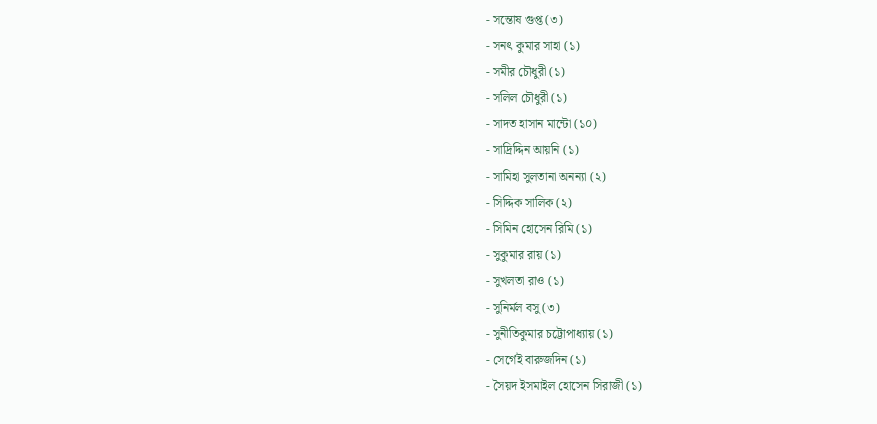- সন্তোষ গুপ্ত (৩)
- সনৎ কুমার সাহা (১)
- সমীর চৌধুরী (১)
- সলিল চৌধুরী (১)
- সাদত হাসান মান্টো (১০)
- সাদ্রিদ্দিন আয়নি (১)
- সামিহা সুলতানা অনন্যা (২)
- সিদ্দিক সালিক (২)
- সিমিন হোসেন রিমি (১)
- সুকুমার রায় (১)
- সুখলতা রাও (১)
- সুনির্মল বসু (৩)
- সুনীতিকুমার চট্টোপাধ্যায় (১)
- সের্গেই বারুজদিন (১)
- সৈয়দ ইসমাইল হোসেন সিরাজী (১)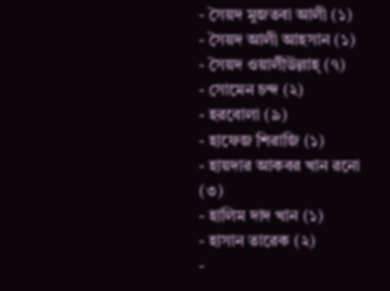- সৈয়দ মুজতবা আলী (১)
- সৈয়দ আলী আহসান (১)
- সৈয়দ ওয়ালীউল্লাহ্ (৭)
- সোমেন চন্দ (২)
- হরবোলা (৯)
- হাফেজ শিরাজি (১)
- হায়দার আকবর খান রনো (৩)
- হালিম দাদ খান (১)
- হাসান তারেক (২)
-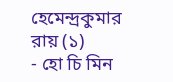হেমেন্দ্রকুমার রায় (১)
- হো চি মিন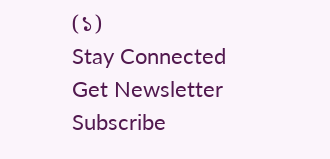(১)
Stay Connected
Get Newsletter
Subscribe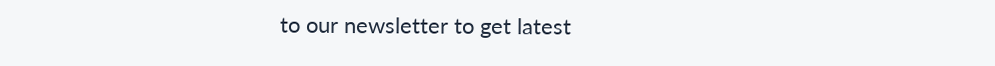to our newsletter to get latest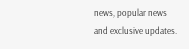news, popular news and exclusive updates.